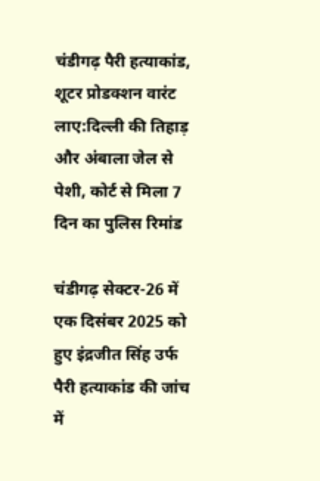चंडीगढ़ पैरी हत्याकांड, शूटर प्रोडक्शन वारंट लाए:दिल्ली की तिहाड़ और अंबाला जेल से पेशी, कोर्ट से मिला 7 दिन का पुलिस रिमांड

चंडीगढ़ सेक्टर-26 में एक दिसंबर 2025 को हुए इंद्रजीत सिंह उर्फ पैरी हत्याकांड की जांच में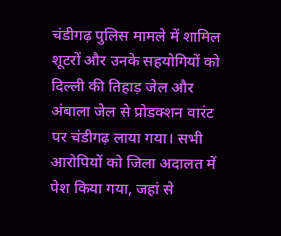चंडीगढ़ पुलिस मामले में शामिल शूटरों और उनके सहयोगियों को दिल्ली की तिहाड़ जेल और अंबाला जेल से प्रोडक्शन वारंट पर चंडीगढ़ लाया गया। सभी आरोपियों को जिला अदालत में पेश किया गया, जहां से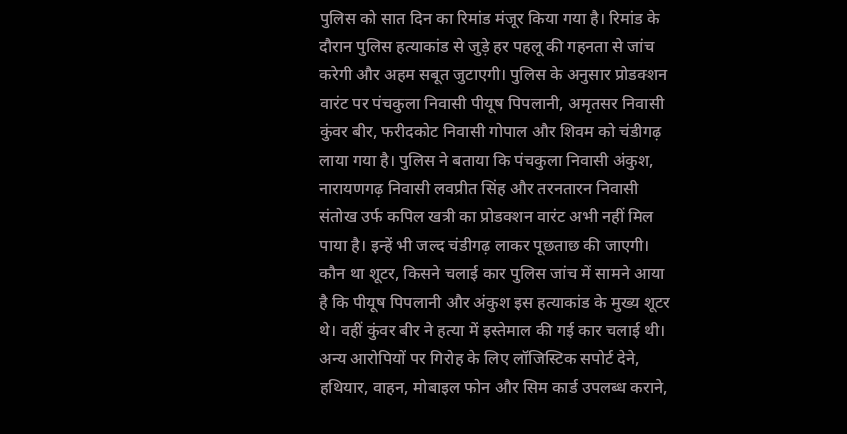पुलिस को सात दिन का रिमांड मंजूर किया गया है। रिमांड के दौरान पुलिस हत्याकांड से जुड़े हर पहलू की गहनता से जांच करेगी और अहम सबूत जुटाएगी। पुलिस के अनुसार प्रोडक्शन वारंट पर पंचकुला निवासी पीयूष पिपलानी, अमृतसर निवासी कुंवर बीर, फरीदकोट निवासी गोपाल और शिवम को चंडीगढ़ लाया गया है। पुलिस ने बताया कि पंचकुला निवासी अंकुश, नारायणगढ़ निवासी लवप्रीत सिंह और तरनतारन निवासी संतोख उर्फ कपिल खत्री का प्रोडक्शन वारंट अभी नहीं मिल पाया है। इन्हें भी जल्द चंडीगढ़ लाकर पूछताछ की जाएगी। कौन था शूटर, किसने चलाई कार पुलिस जांच में सामने आया है कि पीयूष पिपलानी और अंकुश इस हत्याकांड के मुख्य शूटर थे। वहीं कुंवर बीर ने हत्या में इस्तेमाल की गई कार चलाई थी। अन्य आरोपियों पर गिरोह के लिए लॉजिस्टिक सपोर्ट देने, हथियार, वाहन, मोबाइल फोन और सिम कार्ड उपलब्ध कराने,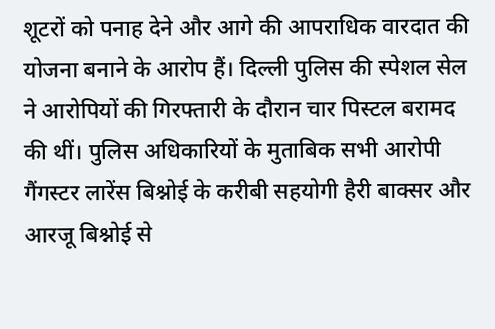शूटरों को पनाह देने और आगे की आपराधिक वारदात की योजना बनाने के आरोप हैं। दिल्ली पुलिस की स्पेशल सेल ने आरोपियों की गिरफ्तारी के दौरान चार पिस्टल बरामद की थीं। पुलिस अधिकारियों के मुताबिक सभी आरोपी गैंगस्टर लारेंस बिश्नोई के करीबी सहयोगी हैरी बाक्सर और आरजू बिश्नोई से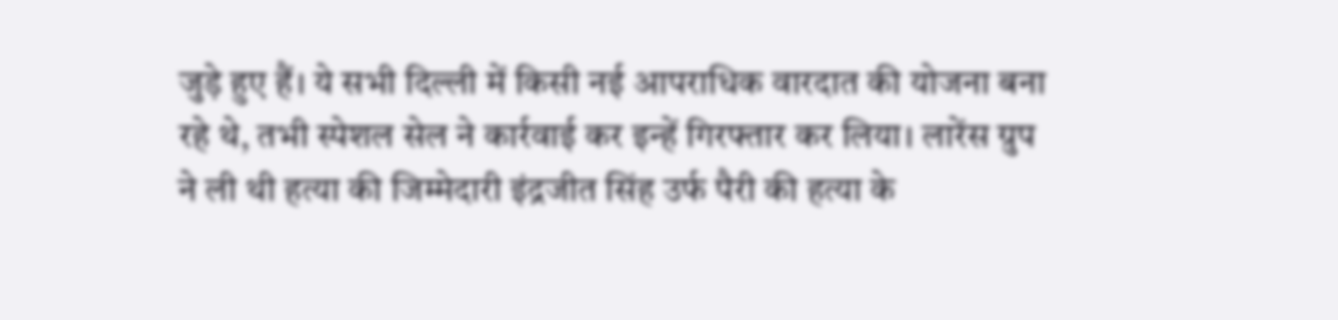जुड़े हुए हैं। ये सभी दिल्ली में किसी नई आपराधिक वारदात की योजना बना रहे थे, तभी स्पेशल सेल ने कार्रवाई कर इन्हें गिरफ्तार कर लिया। लारेंस ग्रुप ने ली थी हत्या की जिम्मेदारी इंद्रजीत सिंह उर्फ पैरी की हत्या के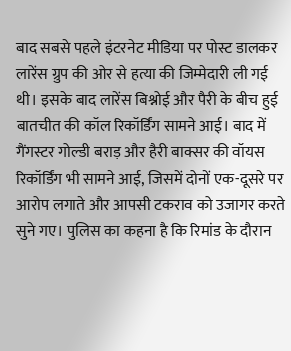बाद सबसे पहले इंटरनेट मीडिया पर पोस्ट डालकर लारेंस ग्रुप की ओर से हत्या की जिम्मेदारी ली गई थी। इसके बाद लारेंस बिश्नोई और पैरी के बीच हुई बातचीत की कॉल रिकॉर्डिंग सामने आई। बाद में गैंगस्टर गोल्डी बराड़ और हैरी बाक्सर की वॉयस रिकॉर्डिंग भी सामने आई, जिसमें दोनों एक-दूसरे पर आरोप लगाते और आपसी टकराव को उजागर करते सुने गए। पुलिस का कहना है कि रिमांड के दौरान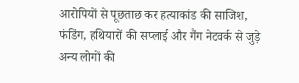आरोपियों से पूछताछ कर हत्याकांड की साजिश, फंडिंग, हथियारों की सप्लाई और गैंग नेटवर्क से जुड़े अन्य लोगों की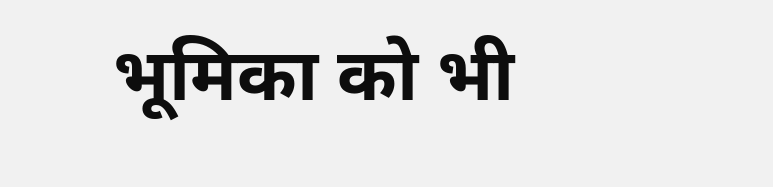भूमिका को भी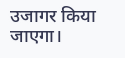उजागर किया जाएगा।